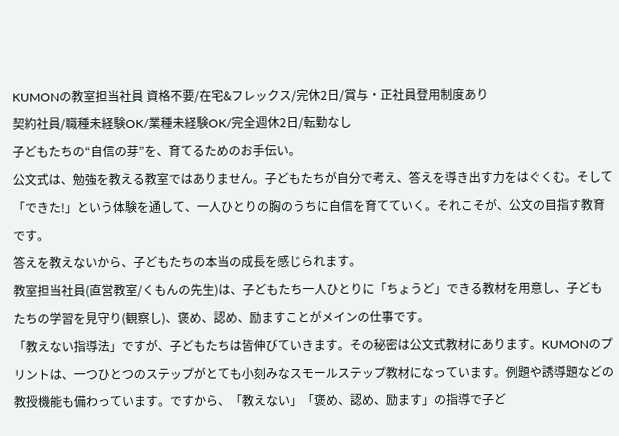KUMONの教室担当社員 資格不要/在宅&フレックス/完休2日/賞与・正社員登用制度あり
契約社員/職種未経験OK/業種未経験OK/完全週休2日/転勤なし
子どもたちの“自信の芽”を、育てるためのお手伝い。
公文式は、勉強を教える教室ではありません。子どもたちが自分で考え、答えを導き出す力をはぐくむ。そして「できた!」という体験を通して、一人ひとりの胸のうちに自信を育てていく。それこそが、公文の目指す教育です。
答えを教えないから、子どもたちの本当の成長を感じられます。
教室担当社員(直営教室/くもんの先生)は、子どもたち一人ひとりに「ちょうど」できる教材を用意し、子どもたちの学習を見守り(観察し)、褒め、認め、励ますことがメインの仕事です。
「教えない指導法」ですが、子どもたちは皆伸びていきます。その秘密は公文式教材にあります。KUMONのプリントは、一つひとつのステップがとても小刻みなスモールステップ教材になっています。例題や誘導題などの教授機能も備わっています。ですから、「教えない」「褒め、認め、励ます」の指導で子ど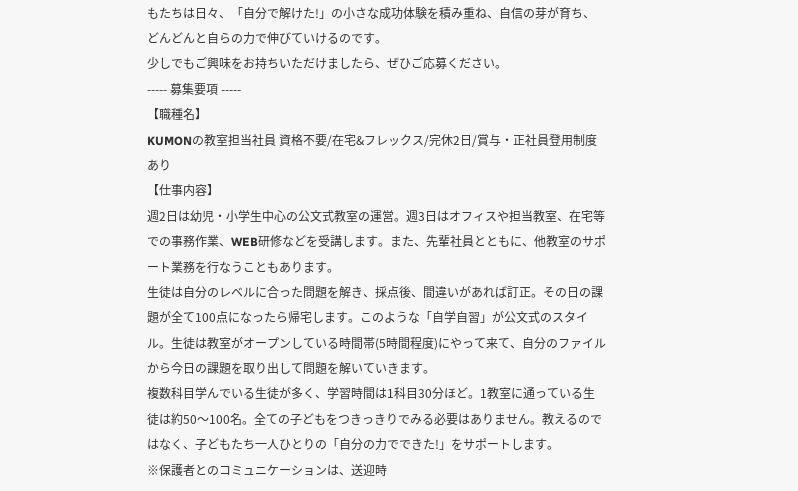もたちは日々、「自分で解けた!」の小さな成功体験を積み重ね、自信の芽が育ち、どんどんと自らの力で伸びていけるのです。
少しでもご興味をお持ちいただけましたら、ぜひご応募ください。
----- 募集要項 -----
【職種名】
KUMONの教室担当社員 資格不要/在宅&フレックス/完休2日/賞与・正社員登用制度あり
【仕事内容】
週2日は幼児・小学生中心の公文式教室の運営。週3日はオフィスや担当教室、在宅等での事務作業、WEB研修などを受講します。また、先輩社員とともに、他教室のサポート業務を行なうこともあります。
生徒は自分のレベルに合った問題を解き、採点後、間違いがあれば訂正。その日の課題が全て100点になったら帰宅します。このような「自学自習」が公文式のスタイル。生徒は教室がオープンしている時間帯(5時間程度)にやって来て、自分のファイルから今日の課題を取り出して問題を解いていきます。
複数科目学んでいる生徒が多く、学習時間は1科目30分ほど。1教室に通っている生徒は約50〜100名。全ての子どもをつきっきりでみる必要はありません。教えるのではなく、子どもたち一人ひとりの「自分の力でできた!」をサポートします。
※保護者とのコミュニケーションは、送迎時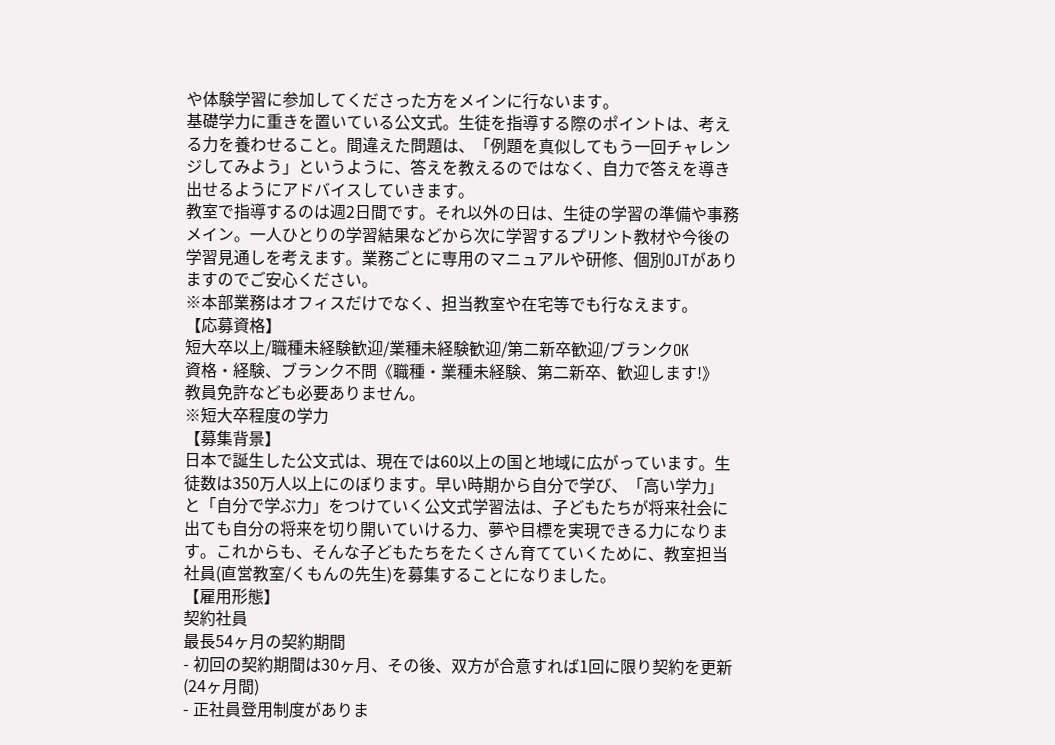や体験学習に参加してくださった方をメインに行ないます。
基礎学力に重きを置いている公文式。生徒を指導する際のポイントは、考える力を養わせること。間違えた問題は、「例題を真似してもう一回チャレンジしてみよう」というように、答えを教えるのではなく、自力で答えを導き出せるようにアドバイスしていきます。
教室で指導するのは週2日間です。それ以外の日は、生徒の学習の準備や事務メイン。一人ひとりの学習結果などから次に学習するプリント教材や今後の学習見通しを考えます。業務ごとに専用のマニュアルや研修、個別OJTがありますのでご安心ください。
※本部業務はオフィスだけでなく、担当教室や在宅等でも行なえます。
【応募資格】
短大卒以上/職種未経験歓迎/業種未経験歓迎/第二新卒歓迎/ブランクOK
資格・経験、ブランク不問《職種・業種未経験、第二新卒、歓迎します!》
教員免許なども必要ありません。
※短大卒程度の学力
【募集背景】
日本で誕生した公文式は、現在では60以上の国と地域に広がっています。生徒数は350万人以上にのぼります。早い時期から自分で学び、「高い学力」と「自分で学ぶ力」をつけていく公文式学習法は、子どもたちが将来社会に出ても自分の将来を切り開いていける力、夢や目標を実現できる力になります。これからも、そんな子どもたちをたくさん育てていくために、教室担当社員(直営教室/くもんの先生)を募集することになりました。
【雇用形態】
契約社員
最長54ヶ月の契約期間
- 初回の契約期間は30ヶ月、その後、双方が合意すれば1回に限り契約を更新(24ヶ月間)
- 正社員登用制度がありま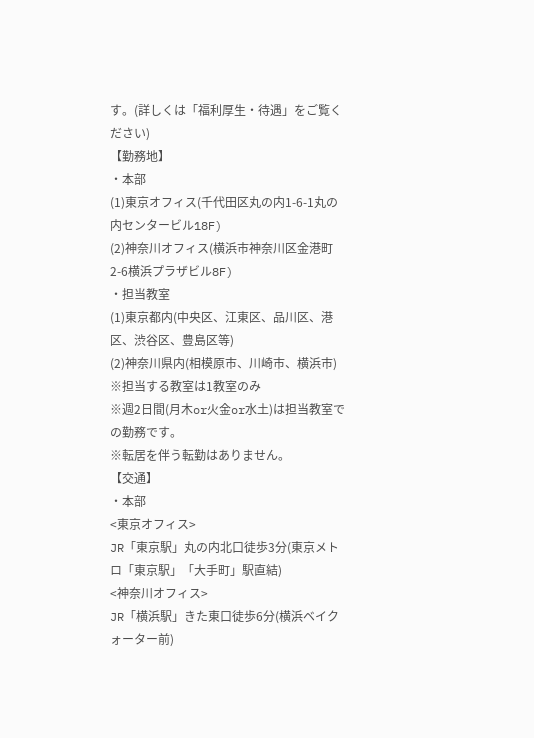す。(詳しくは「福利厚生・待遇」をご覧ください)
【勤務地】
・本部
(1)東京オフィス(千代田区丸の内1-6-1丸の内センタービル18F)
(2)神奈川オフィス(横浜市神奈川区金港町2-6横浜プラザビル8F)
・担当教室
(1)東京都内(中央区、江東区、品川区、港区、渋谷区、豊島区等)
(2)神奈川県内(相模原市、川崎市、横浜市)
※担当する教室は1教室のみ
※週2日間(月木or火金or水土)は担当教室での勤務です。
※転居を伴う転勤はありません。
【交通】
・本部
<東京オフィス>
JR「東京駅」丸の内北口徒歩3分(東京メトロ「東京駅」「大手町」駅直結)
<神奈川オフィス>
JR「横浜駅」きた東口徒歩6分(横浜ベイクォーター前)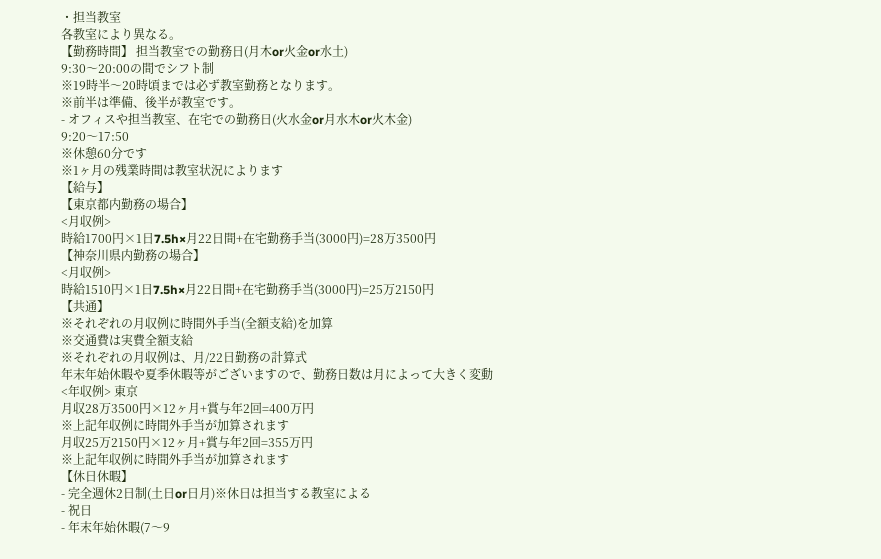・担当教室
各教室により異なる。
【勤務時間】 担当教室での勤務日(月木or火金or水土)
9:30〜20:00の間でシフト制
※19時半〜20時頃までは必ず教室勤務となります。
※前半は準備、後半が教室です。
- オフィスや担当教室、在宅での勤務日(火水金or月水木or火木金)
9:20〜17:50
※休憩60分です
※1ヶ月の残業時間は教室状況によります
【給与】
【東京都内勤務の場合】
<月収例>
時給1700円×1日7.5h×月22日間+在宅勤務手当(3000円)=28万3500円
【神奈川県内勤務の場合】
<月収例>
時給1510円×1日7.5h×月22日間+在宅勤務手当(3000円)=25万2150円
【共通】
※それぞれの月収例に時間外手当(全額支給)を加算
※交通費は実費全額支給
※それぞれの月収例は、月/22日勤務の計算式
年末年始休暇や夏季休暇等がございますので、勤務日数は月によって大きく変動
<年収例> 東京
月収28万3500円×12ヶ月+賞与年2回=400万円
※上記年収例に時間外手当が加算されます
月収25万2150円×12ヶ月+賞与年2回=355万円
※上記年収例に時間外手当が加算されます
【休日休暇】
- 完全週休2日制(土日or日月)※休日は担当する教室による
- 祝日
- 年末年始休暇(7〜9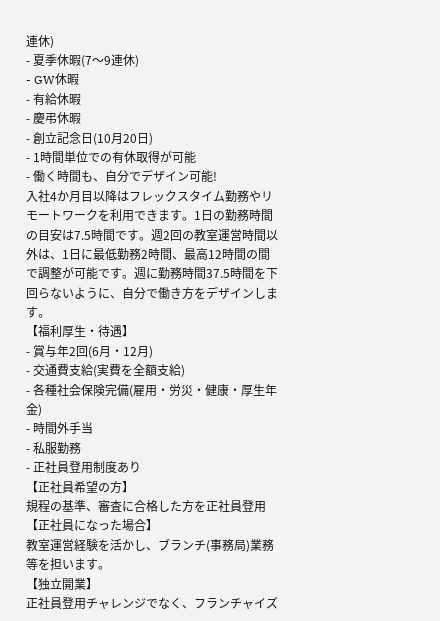連休)
- 夏季休暇(7〜9連休)
- GW休暇
- 有給休暇
- 慶弔休暇
- 創立記念日(10月20日)
- 1時間単位での有休取得が可能
- 働く時間も、自分でデザイン可能!
入社4か月目以降はフレックスタイム勤務やリモートワークを利用できます。1日の勤務時間の目安は7.5時間です。週2回の教室運営時間以外は、1日に最低勤務2時間、最高12時間の間で調整が可能です。週に勤務時間37.5時間を下回らないように、自分で働き方をデザインします。
【福利厚生・待遇】
- 賞与年2回(6月・12月)
- 交通費支給(実費を全額支給)
- 各種社会保険完備(雇用・労災・健康・厚生年金)
- 時間外手当
- 私服勤務
- 正社員登用制度あり
【正社員希望の方】
規程の基準、審査に合格した方を正社員登用
【正社員になった場合】
教室運営経験を活かし、ブランチ(事務局)業務等を担います。
【独立開業】
正社員登用チャレンジでなく、フランチャイズ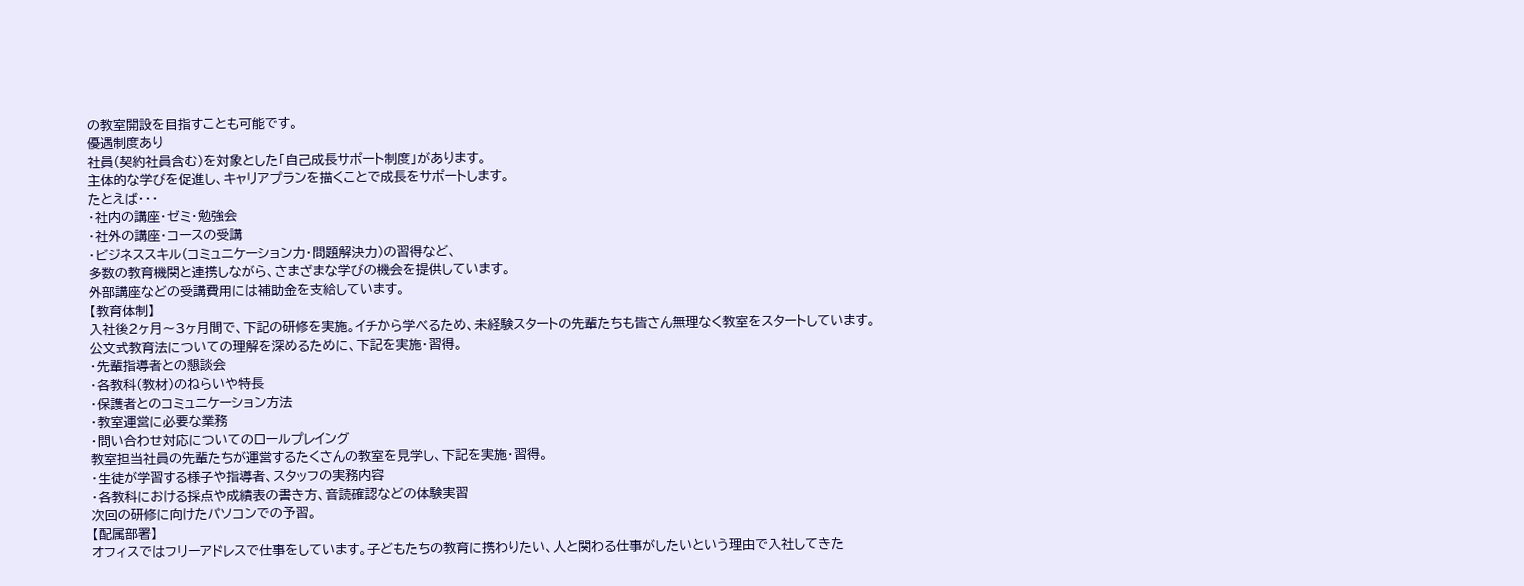の教室開設を目指すことも可能です。
優遇制度あり
社員(契約社員含む)を対象とした「自己成長サポート制度」があります。
主体的な学びを促進し、キャリアプランを描くことで成長をサポートします。
たとえば・・・
・社内の講座・ゼミ・勉強会
・社外の講座・コースの受講
・ビジネススキル(コミュニケーション力・問題解決力)の習得など、
多数の教育機関と連携しながら、さまざまな学びの機会を提供しています。
外部講座などの受講費用には補助金を支給しています。
【教育体制】
入社後2ヶ月〜3ヶ月間で、下記の研修を実施。イチから学べるため、未経験スタートの先輩たちも皆さん無理なく教室をスタートしています。
公文式教育法についての理解を深めるために、下記を実施・習得。
・先輩指導者との懇談会
・各教科(教材)のねらいや特長
・保護者とのコミュニケーション方法
・教室運営に必要な業務
・問い合わせ対応についてのロールプレイング
教室担当社員の先輩たちが運営するたくさんの教室を見学し、下記を実施・習得。
・生徒が学習する様子や指導者、スタッフの実務内容
・各教科における採点や成績表の書き方、音読確認などの体験実習
次回の研修に向けたパソコンでの予習。
【配属部署】
オフィスではフリーアドレスで仕事をしています。子どもたちの教育に携わりたい、人と関わる仕事がしたいという理由で入社してきた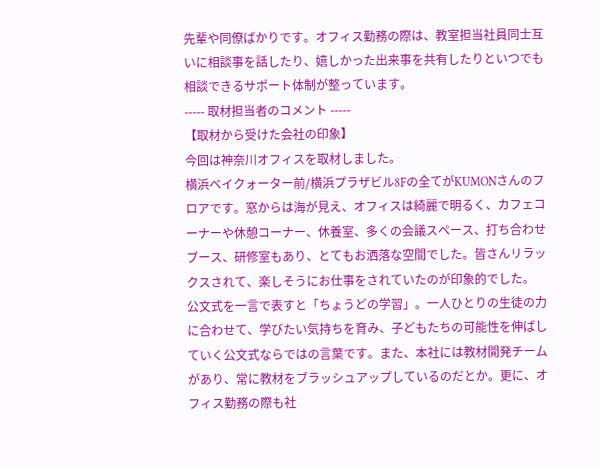先輩や同僚ばかりです。オフィス勤務の際は、教室担当社員同士互いに相談事を話したり、嬉しかった出来事を共有したりといつでも相談できるサポート体制が整っています。
----- 取材担当者のコメント -----
【取材から受けた会社の印象】
今回は神奈川オフィスを取材しました。
横浜ベイクォーター前/横浜プラザビル8Fの全てがKUMONさんのフロアです。窓からは海が見え、オフィスは綺麗で明るく、カフェコーナーや休憩コーナー、休養室、多くの会議スペース、打ち合わせブース、研修室もあり、とてもお洒落な空間でした。皆さんリラックスされて、楽しそうにお仕事をされていたのが印象的でした。
公文式を一言で表すと「ちょうどの学習」。一人ひとりの生徒の力に合わせて、学びたい気持ちを育み、子どもたちの可能性を伸ばしていく公文式ならではの言葉です。また、本社には教材開発チームがあり、常に教材をブラッシュアップしているのだとか。更に、オフィス勤務の際も社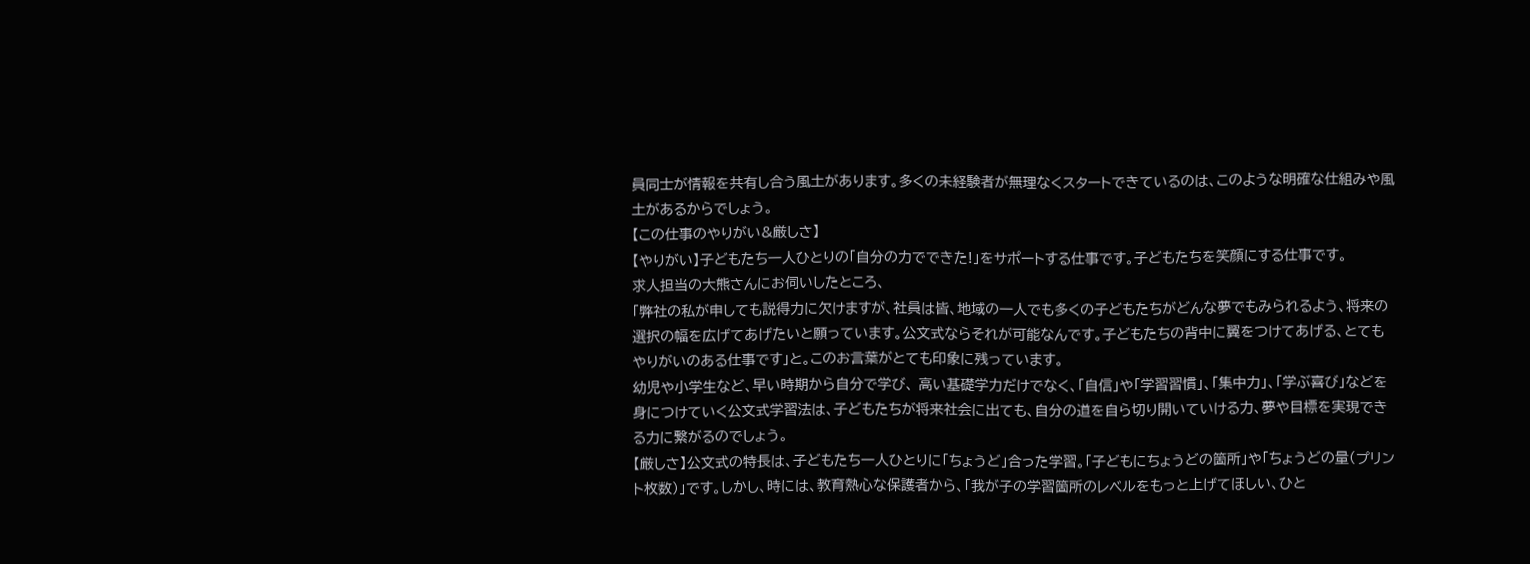員同士が情報を共有し合う風土があります。多くの未経験者が無理なくスタートできているのは、このような明確な仕組みや風土があるからでしょう。
【この仕事のやりがい&厳しさ】
【やりがい】子どもたち一人ひとりの「自分の力でできた!」をサポートする仕事です。子どもたちを笑顔にする仕事です。
求人担当の大熊さんにお伺いしたところ、
「弊社の私が申しても説得力に欠けますが、社員は皆、地域の一人でも多くの子どもたちがどんな夢でもみられるよう、将来の選択の幅を広げてあげたいと願っています。公文式ならそれが可能なんです。子どもたちの背中に翼をつけてあげる、とてもやりがいのある仕事です」と。このお言葉がとても印象に残っています。
幼児や小学生など、早い時期から自分で学び、 高い基礎学力だけでなく、「自信」や「学習習慣」、「集中力」、「学ぶ喜び」などを身につけていく公文式学習法は、子どもたちが将来社会に出ても、自分の道を自ら切り開いていける力、夢や目標を実現できる力に繋がるのでしょう。
【厳しさ】公文式の特長は、子どもたち一人ひとりに「ちょうど」合った学習。「子どもにちょうどの箇所」や「ちょうどの量(プリント枚数)」です。しかし、時には、教育熱心な保護者から、「我が子の学習箇所のレベルをもっと上げてほしい、ひと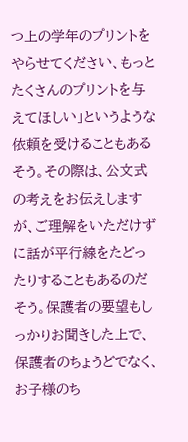つ上の学年のプリントをやらせてください、もっとたくさんのプリントを与えてほしい」というような依頼を受けることもあるそう。その際は、公文式の考えをお伝えしますが、ご理解をいただけずに話が平行線をたどったりすることもあるのだそう。保護者の要望もしっかりお聞きした上で、保護者のちょうどでなく、お子様のち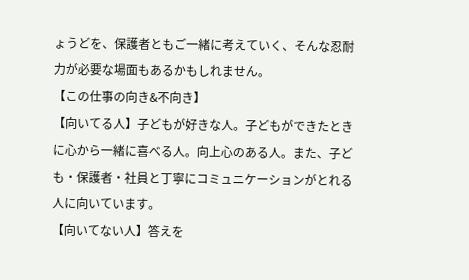ょうどを、保護者ともご一緒に考えていく、そんな忍耐力が必要な場面もあるかもしれません。
【この仕事の向き&不向き】
【向いてる人】子どもが好きな人。子どもができたときに心から一緒に喜べる人。向上心のある人。また、子ども・保護者・社員と丁寧にコミュニケーションがとれる人に向いています。
【向いてない人】答えを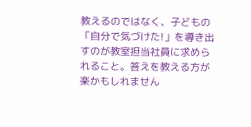教えるのではなく、子どもの「自分で気づけた!」を導き出すのが教室担当社員に求められること。答えを教える方が楽かもしれません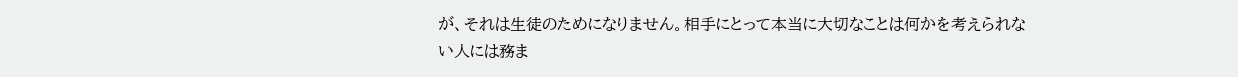が、それは生徒のためになりません。相手にとって本当に大切なことは何かを考えられない人には務ま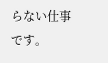らない仕事です。